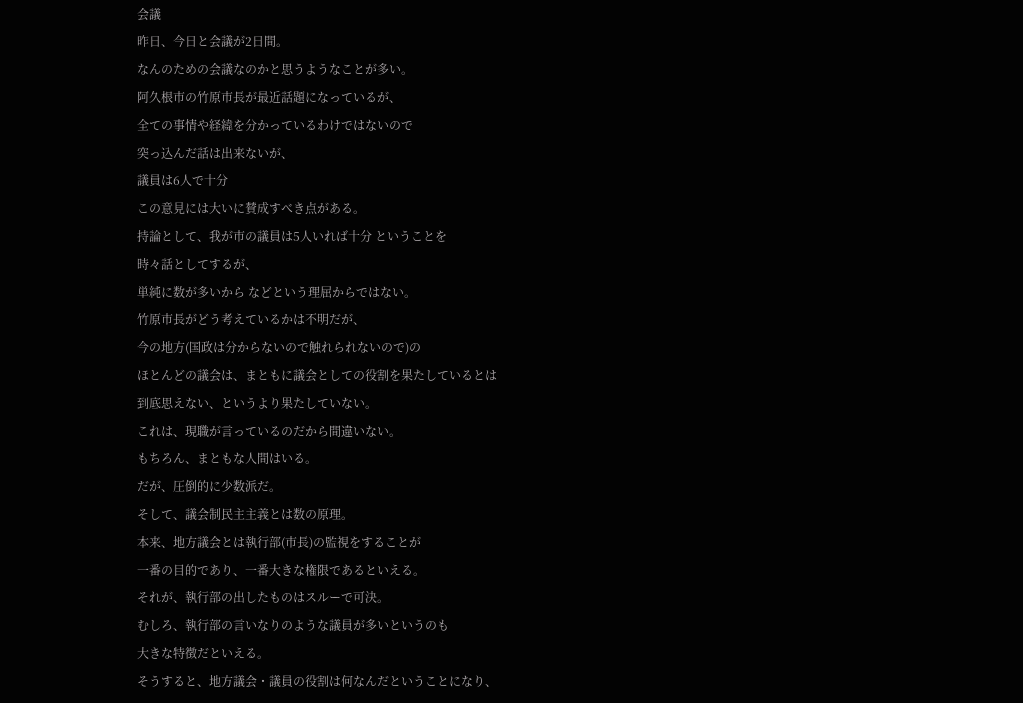会議
昨日、今日と会議が2日間。
なんのための会議なのかと思うようなことが多い。
阿久根市の竹原市長が最近話題になっているが、
全ての事情や経緯を分かっているわけではないので
突っ込んだ話は出来ないが、
議員は6人で十分
この意見には大いに賛成すべき点がある。
持論として、我が市の議員は5人いれば十分 ということを
時々話としてするが、
単純に数が多いから などという理屈からではない。
竹原市長がどう考えているかは不明だが、
今の地方(国政は分からないので触れられないので)の
ほとんどの議会は、まともに議会としての役割を果たしているとは
到底思えない、というより果たしていない。
これは、現職が言っているのだから間違いない。
もちろん、まともな人間はいる。
だが、圧倒的に少数派だ。
そして、議会制民主主義とは数の原理。
本来、地方議会とは執行部(市長)の監視をすることが
一番の目的であり、一番大きな権限であるといえる。
それが、執行部の出したものはスルーで可決。
むしろ、執行部の言いなりのような議員が多いというのも
大きな特徴だといえる。
そうすると、地方議会・議員の役割は何なんだということになり、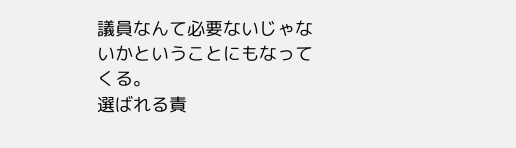議員なんて必要ないじゃないかということにもなってくる。
選ばれる責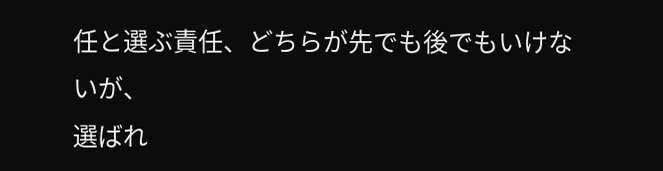任と選ぶ責任、どちらが先でも後でもいけないが、
選ばれ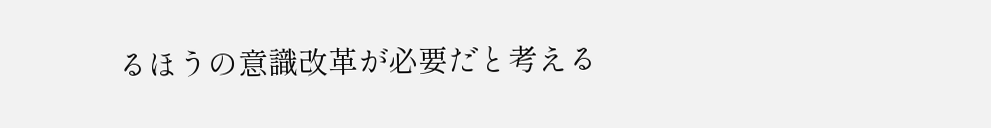るほうの意識改革が必要だと考える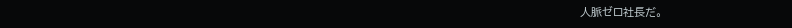人脈ゼロ社長だ。